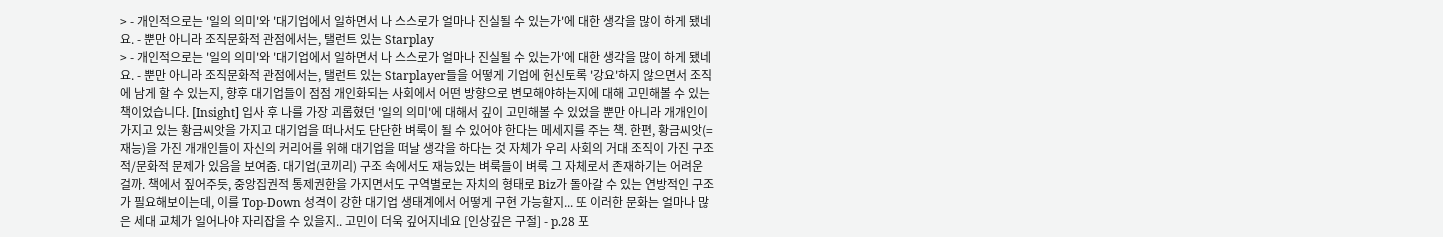> - 개인적으로는 '일의 의미'와 '대기업에서 일하면서 나 스스로가 얼마나 진실될 수 있는가'에 대한 생각을 많이 하게 됐네요. - 뿐만 아니라 조직문화적 관점에서는, 탤런트 있는 Starplay
> - 개인적으로는 '일의 의미'와 '대기업에서 일하면서 나 스스로가 얼마나 진실될 수 있는가'에 대한 생각을 많이 하게 됐네요. - 뿐만 아니라 조직문화적 관점에서는, 탤런트 있는 Starplayer들을 어떻게 기업에 헌신토록 '강요'하지 않으면서 조직에 남게 할 수 있는지, 향후 대기업들이 점점 개인화되는 사회에서 어떤 방향으로 변모해야하는지에 대해 고민해볼 수 있는 책이었습니다. [Insight] 입사 후 나를 가장 괴롭혔던 '일의 의미'에 대해서 깊이 고민해볼 수 있었을 뿐만 아니라 개개인이 가지고 있는 황금씨앗을 가지고 대기업을 떠나서도 단단한 벼룩이 될 수 있어야 한다는 메세지를 주는 책. 한편, 황금씨앗(=재능)을 가진 개개인들이 자신의 커리어를 위해 대기업을 떠날 생각을 하다는 것 자체가 우리 사회의 거대 조직이 가진 구조적/문화적 문제가 있음을 보여줌. 대기업(코끼리) 구조 속에서도 재능있는 벼룩들이 벼룩 그 자체로서 존재하기는 어려운 걸까. 책에서 짚어주듯, 중앙집권적 통제권한을 가지면서도 구역별로는 자치의 형태로 Biz가 돌아갈 수 있는 연방적인 구조가 필요해보이는데, 이를 Top-Down 성격이 강한 대기업 생태계에서 어떻게 구현 가능할지... 또 이러한 문화는 얼마나 많은 세대 교체가 일어나야 자리잡을 수 있을지.. 고민이 더욱 깊어지네요 [인상깊은 구절] - p.28 포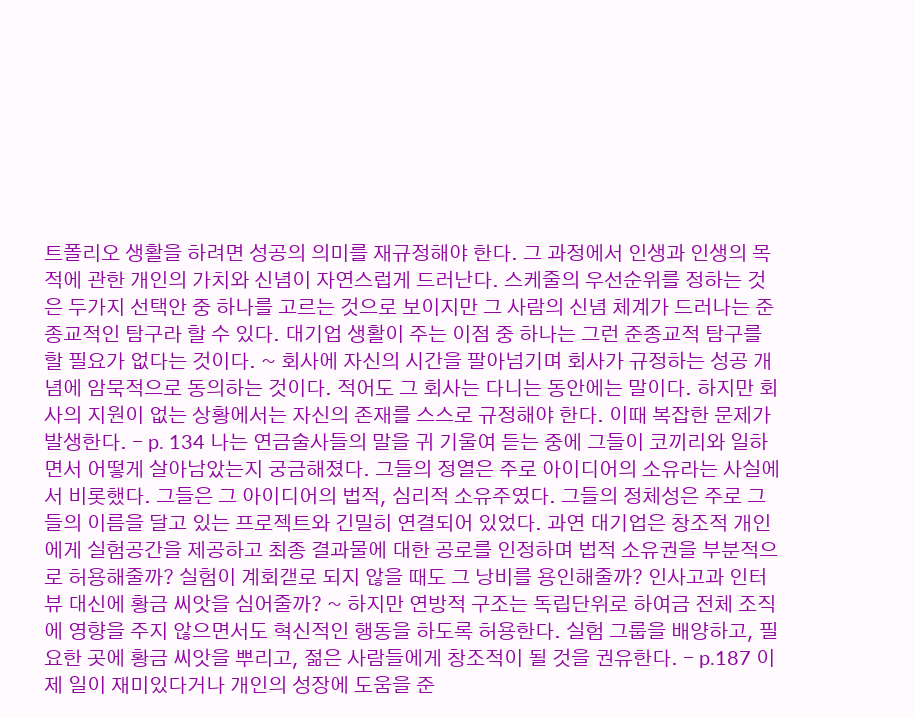트폴리오 생활을 하려면 성공의 의미를 재규정해야 한다. 그 과정에서 인생과 인생의 목적에 관한 개인의 가치와 신념이 자연스럽게 드러난다. 스케줄의 우선순위를 정하는 것은 두가지 선택안 중 하나를 고르는 것으로 보이지만 그 사람의 신념 체계가 드러나는 준종교적인 탐구라 할 수 있다. 대기업 생활이 주는 이점 중 하나는 그런 준종교적 탐구를 할 필요가 없다는 것이다. ~ 회사에 자신의 시간을 팔아넘기며 회사가 규정하는 성공 개념에 암묵적으로 동의하는 것이다. 적어도 그 회사는 다니는 동안에는 말이다. 하지만 회사의 지원이 없는 상황에서는 자신의 존재를 스스로 규정해야 한다. 이때 복잡한 문제가 발생한다. - p. 134 나는 연금술사들의 말을 귀 기울여 듣는 중에 그들이 코끼리와 일하면서 어떻게 살아남았는지 궁금해졌다. 그들의 정열은 주로 아이디어의 소유라는 사실에서 비롯했다. 그들은 그 아이디어의 법적, 심리적 소유주였다. 그들의 정체성은 주로 그들의 이름을 달고 있는 프로젝트와 긴밀히 연결되어 있었다. 과연 대기업은 창조적 개인에게 실험공간을 제공하고 최종 결과물에 대한 공로를 인정하며 법적 소유권을 부분적으로 허용해줄까? 실험이 계회갣로 되지 않을 때도 그 낭비를 용인해줄까? 인사고과 인터뷰 대신에 황금 씨앗을 심어줄까? ~ 하지만 연방적 구조는 독립단위로 하여금 전체 조직에 영향을 주지 않으면서도 혁신적인 행동을 하도록 허용한다. 실험 그룹을 배양하고, 필요한 곳에 황금 씨앗을 뿌리고, 젊은 사람들에게 창조적이 될 것을 권유한다. - p.187 이제 일이 재미있다거나 개인의 성장에 도움을 준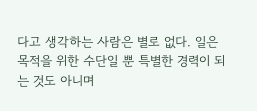다고 생각하는 사람은 별로 없다. 일은 목적을 위한 수단일 뿐 특별한 경력이 되는 것도 아니며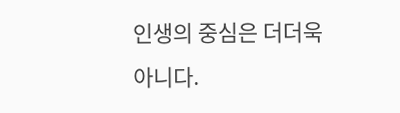인생의 중심은 더더욱 아니다.